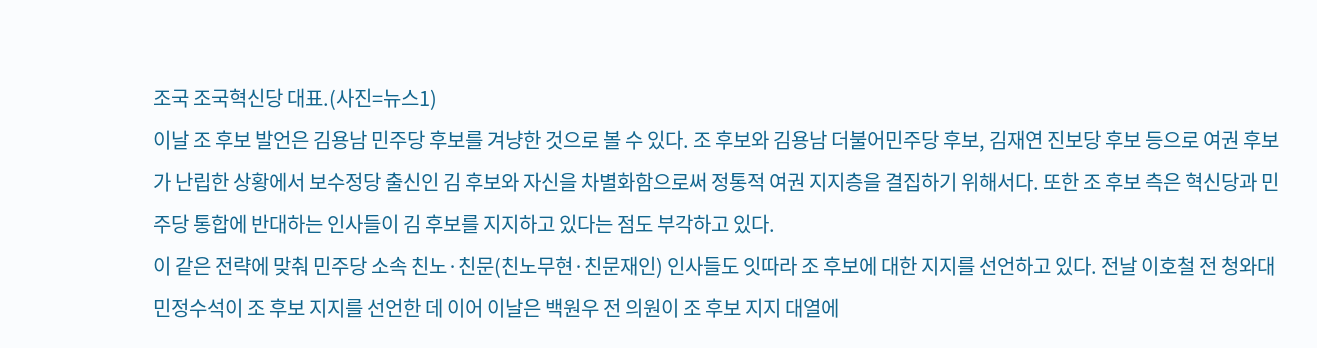조국 조국혁신당 대표.(사진=뉴스1)
이날 조 후보 발언은 김용남 민주당 후보를 겨냥한 것으로 볼 수 있다. 조 후보와 김용남 더불어민주당 후보, 김재연 진보당 후보 등으로 여권 후보가 난립한 상황에서 보수정당 출신인 김 후보와 자신을 차별화함으로써 정통적 여권 지지층을 결집하기 위해서다. 또한 조 후보 측은 혁신당과 민주당 통합에 반대하는 인사들이 김 후보를 지지하고 있다는 점도 부각하고 있다.
이 같은 전략에 맞춰 민주당 소속 친노·친문(친노무현·친문재인) 인사들도 잇따라 조 후보에 대한 지지를 선언하고 있다. 전날 이호철 전 청와대 민정수석이 조 후보 지지를 선언한 데 이어 이날은 백원우 전 의원이 조 후보 지지 대열에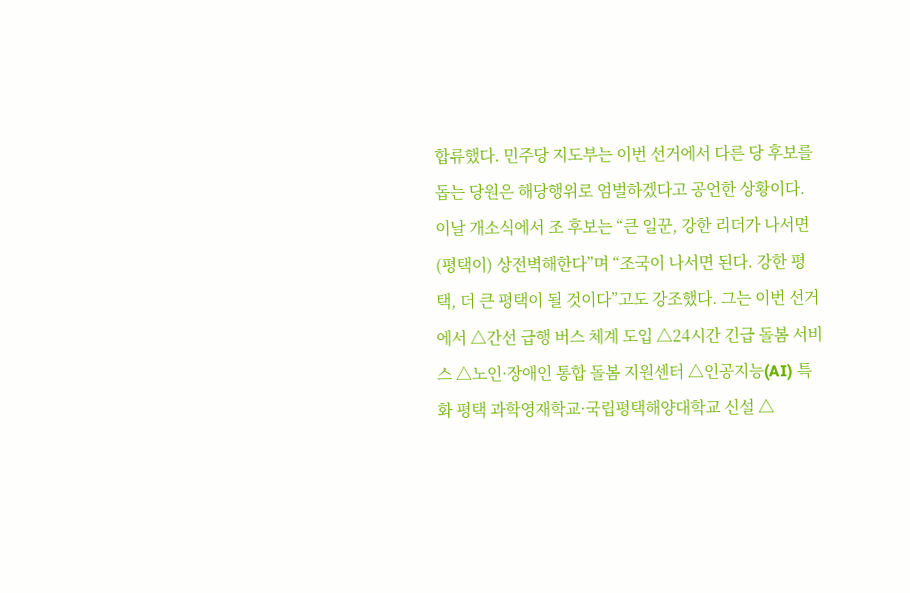합류했다. 민주당 지도부는 이번 선거에서 다른 당 후보를 돕는 당원은 해당행위로 엄벌하겠다고 공언한 상황이다.
이날 개소식에서 조 후보는 “큰 일꾼, 강한 리더가 나서면 (평택이) 상전벽해한다”며 “조국이 나서면 된다. 강한 평택, 더 큰 평택이 될 것이다”고도 강조했다. 그는 이번 선거에서 △간선 급행 버스 체계 도입 △24시간 긴급 돌봄 서비스 △노인·장애인 통합 돌봄 지원센터 △인공지능(AI) 특화 평택 과학영재학교·국립평택해양대학교 신설 △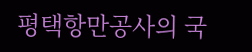평택항만공사의 국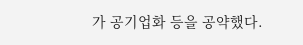가 공기업화 등을 공약했다.